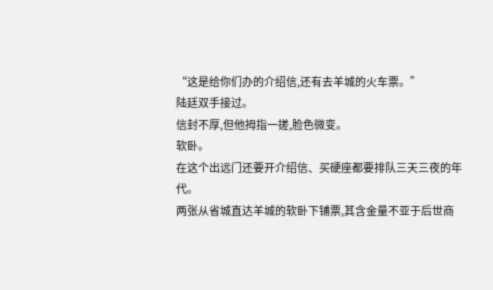“这是给你们办的介绍信,还有去羊城的火车票。”
陆廷双手接过。
信封不厚,但他拇指一搓,脸色微变。
软卧。
在这个出远门还要开介绍信、买硬座都要排队三天三夜的年代。
两张从省城直达羊城的软卧下铺票,其含金量不亚于后世商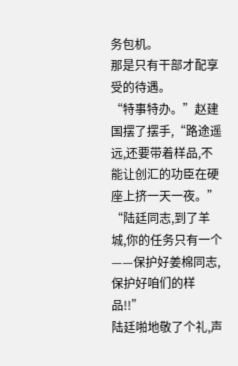务包机。
那是只有干部才配享受的待遇。
“特事特办。”赵建国摆了摆手,“路途遥远,还要带着样品,不能让创汇的功臣在硬座上挤一天一夜。”
“陆廷同志,到了羊城,你的任务只有一个——保护好姜棉同志,保护好咱们的样品!!”
陆廷啪地敬了个礼,声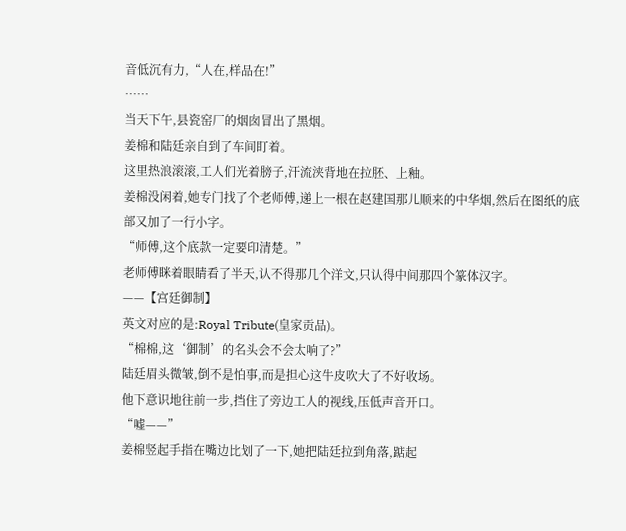音低沉有力,“人在,样品在!”
……
当天下午,县瓷窑厂的烟囱冒出了黑烟。
姜棉和陆廷亲自到了车间盯着。
这里热浪滚滚,工人们光着膀子,汗流浃背地在拉胚、上釉。
姜棉没闲着,她专门找了个老师傅,递上一根在赵建国那儿顺来的中华烟,然后在图纸的底部又加了一行小字。
“师傅,这个底款一定要印清楚。”
老师傅眯着眼睛看了半天,认不得那几个洋文,只认得中间那四个篆体汉字。
——【宫廷御制】
英文对应的是:Royal Tribute(皇家贡品)。
“棉棉,这‘御制’的名头会不会太响了?”
陆廷眉头微皱,倒不是怕事,而是担心这牛皮吹大了不好收场。
他下意识地往前一步,挡住了旁边工人的视线,压低声音开口。
“嘘——”
姜棉竖起手指在嘴边比划了一下,她把陆廷拉到角落,踮起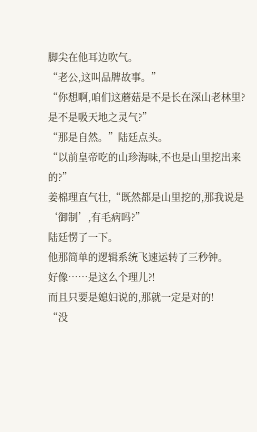脚尖在他耳边吹气。
“老公,这叫品牌故事。”
“你想啊,咱们这蘑菇是不是长在深山老林里?是不是吸天地之灵气?”
“那是自然。”陆廷点头。
“以前皇帝吃的山珍海味,不也是山里挖出来的?”
姜棉理直气壮,“既然都是山里挖的,那我说是‘御制’,有毛病吗?”
陆廷愣了一下。
他那简单的逻辑系统飞速运转了三秒钟。
好像……是这么个理儿?!
而且只要是媳妇说的,那就一定是对的!
“没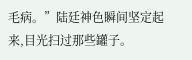毛病。”陆廷神色瞬间坚定起来,目光扫过那些罐子。